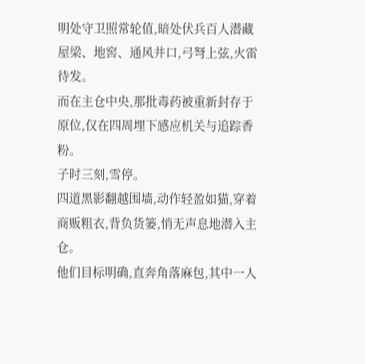明处守卫照常轮值,暗处伏兵百人潜藏屋梁、地窖、通风井口,弓弩上弦,火雷待发。
而在主仓中央,那批毒药被重新封存于原位,仅在四周埋下感应机关与追踪香粉。
子时三刻,雪停。
四道黑影翻越围墙,动作轻盈如猫,穿着商贩粗衣,背负货篓,悄无声息地潜入主仓。
他们目标明确,直奔角落麻包,其中一人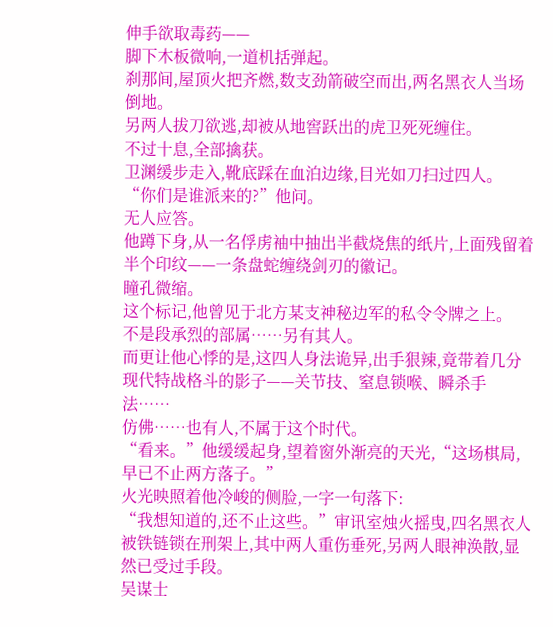伸手欲取毒药——
脚下木板微响,一道机括弹起。
刹那间,屋顶火把齐燃,数支劲箭破空而出,两名黑衣人当场倒地。
另两人拔刀欲逃,却被从地窖跃出的虎卫死死缠住。
不过十息,全部擒获。
卫渊缓步走入,靴底踩在血泊边缘,目光如刀扫过四人。
“你们是谁派来的?”他问。
无人应答。
他蹲下身,从一名俘虏袖中抽出半截烧焦的纸片,上面残留着半个印纹——一条盘蛇缠绕剑刃的徽记。
瞳孔微缩。
这个标记,他曾见于北方某支神秘边军的私令令牌之上。
不是段承烈的部属……另有其人。
而更让他心悸的是,这四人身法诡异,出手狠辣,竟带着几分现代特战格斗的影子——关节技、窒息锁喉、瞬杀手法……
仿佛……也有人,不属于这个时代。
“看来。”他缓缓起身,望着窗外渐亮的天光,“这场棋局,早已不止两方落子。”
火光映照着他冷峻的侧脸,一字一句落下:
“我想知道的,还不止这些。”审讯室烛火摇曳,四名黑衣人被铁链锁在刑架上,其中两人重伤垂死,另两人眼神涣散,显然已受过手段。
吴谋士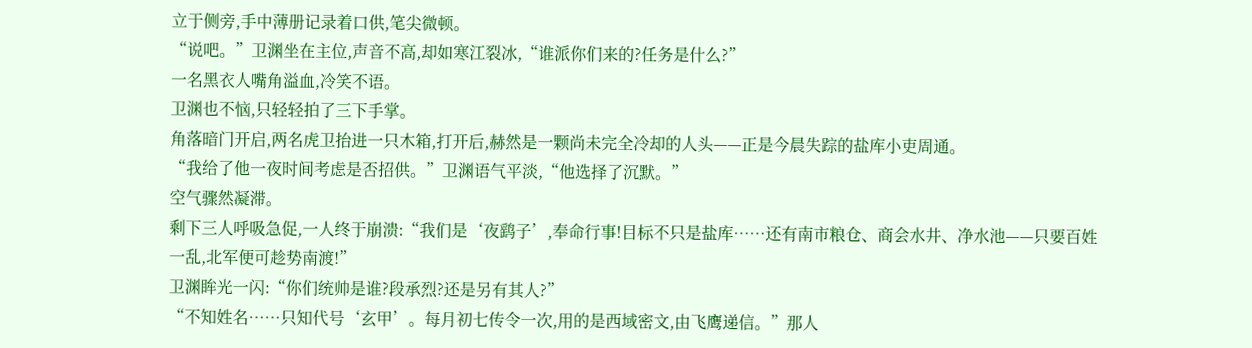立于侧旁,手中薄册记录着口供,笔尖微顿。
“说吧。”卫渊坐在主位,声音不高,却如寒江裂冰,“谁派你们来的?任务是什么?”
一名黑衣人嘴角溢血,冷笑不语。
卫渊也不恼,只轻轻拍了三下手掌。
角落暗门开启,两名虎卫抬进一只木箱,打开后,赫然是一颗尚未完全冷却的人头——正是今晨失踪的盐库小吏周通。
“我给了他一夜时间考虑是否招供。”卫渊语气平淡,“他选择了沉默。”
空气骤然凝滞。
剩下三人呼吸急促,一人终于崩溃:“我们是‘夜鹞子’,奉命行事!目标不只是盐库……还有南市粮仓、商会水井、净水池——只要百姓一乱,北军便可趁势南渡!”
卫渊眸光一闪:“你们统帅是谁?段承烈?还是另有其人?”
“不知姓名……只知代号‘玄甲’。每月初七传令一次,用的是西域密文,由飞鹰递信。”那人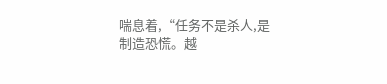喘息着,“任务不是杀人,是制造恐慌。越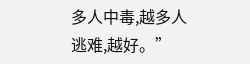多人中毒,越多人逃难,越好。”